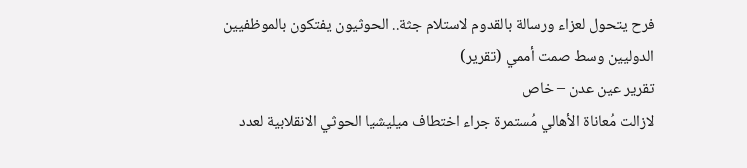فرح يتحول لعزاء ورسالة بالقدوم لاستلام جثة.. الحوثيون يفتكون بالموظفيين الدوليين وسط صمت أممي (تقرير)
تقرير عين عدن – خاص
لازالت مُعاناة الأهالي مُستمرة جراء اختطاف ميليشيا الحوثي الانقلابية لعدد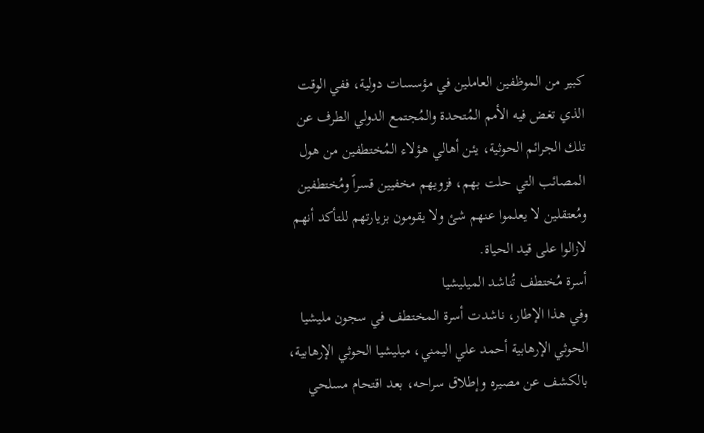كبير من الموظفين العاملين في مؤسسات دولية، ففي الوقت الذي تغض فيه الأمم المُتحدة والمُجتمع الدولي الطرف عن تلك الجرائم الحوثية، يئن أهالي هؤلاء المُختطفين من هول المصائب التي حلت بهم، فزويهم مخفيين قسراً ومُختطفين ومُعتقلين لا يعلموا عنهم شئ ولا يقومون بزيارتهم للتأكد أنهم لازالوا على قيد الحياة.
أسرة مُختطف تُناشد الميليشيا
وفي هذا الإطار، ناشدت أسرة المختطف في سجون مليشيا الحوثي الإرهابية أحمد علي اليمني، ميليشيا الحوثي الإرهابية، بالكشف عن مصيره وإطلاق سراحه، بعد اقتحام مسلحي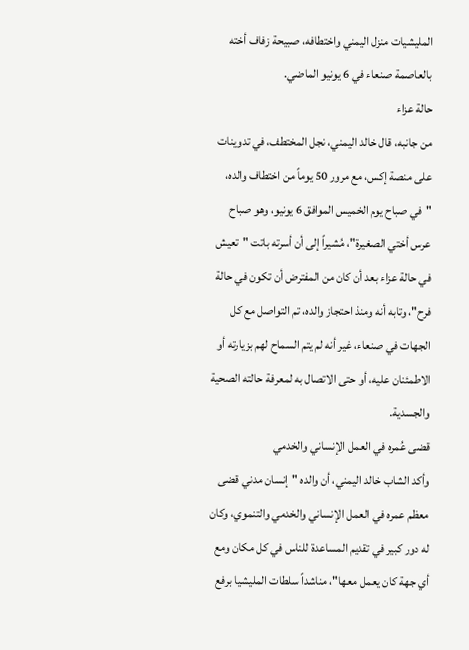المليشيات منزل اليمني واختطافه، صبيحة زفاف أخته بالعاصمة صنعاء في 6 يونيو الماضي.
حالة عزاء
من جانبه، قال خالد اليمني، نجل المختطف، في تدوينات على منصة إكس، مع مرور 50 يوماً من اختطاف والده، "في صباح يوم الخميس الموافق 6 يونيو، وهو صباح عرس أختي الصغيرة"، مُشيراً إلى أن أسرته باتت "تعيش في حالة عزاء بعد أن كان من المفترض أن تكون في حالة فرح"، وتابه أنه ومنذ احتجاز والده، تم التواصل مع كل الجهات في صنعاء، غير أنه لم يتم السماح لهم بزيارته أو الاطمئنان عليه، أو حتى الاتصال به لمعرفة حالته الصحية والجسدية.
قضى عُمره في العمل الإنساني والخدمي
وأكد الشاب خالد اليمني، أن والده "إنسان مدني قضى معظم عمره في العمل الإنساني والخدمي والتنموي، وكان له دور كبير في تقديم المساعدة للناس في كل مكان ومع أي جهة كان يعمل معها"، مناشداً سلطات المليشيا برفع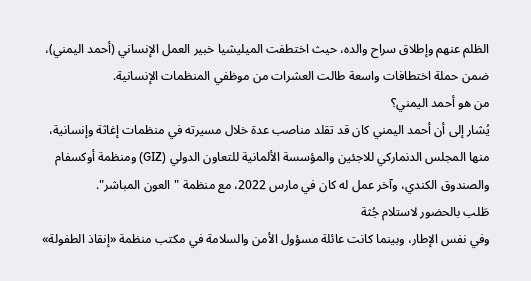الظلم عنهم وإطلاق سراح والده، حيث اختطفت الميليشيا خبير العمل الإنساني (أحمد اليمني)، ضمن حملة اختطافات واسعة طالت العشرات من موظفي المنظمات الإنسانية.
من هو أحمد اليمني؟
يُشار إلى أن أحمد اليمني كان قد تقلد مناصب عدة خلال مسيرته في منظمات إغاثة وإنسانية، منها المجلس الدنماركي للاجئين والمؤسسة الألمانية للتعاون الدولي (GIZ) ومنظمة أوكسفام والصندوق الكندي، وآخر عمل له كان في مارس 2022، مع منظمة "العون المباشر".
طَلب بالحضور لاستلام جُثة
وفي نفس الإطار، وبينما كانت عائلة مسؤول الأمن والسلامة في مكتب منظمة «إنقاذ الطفولة»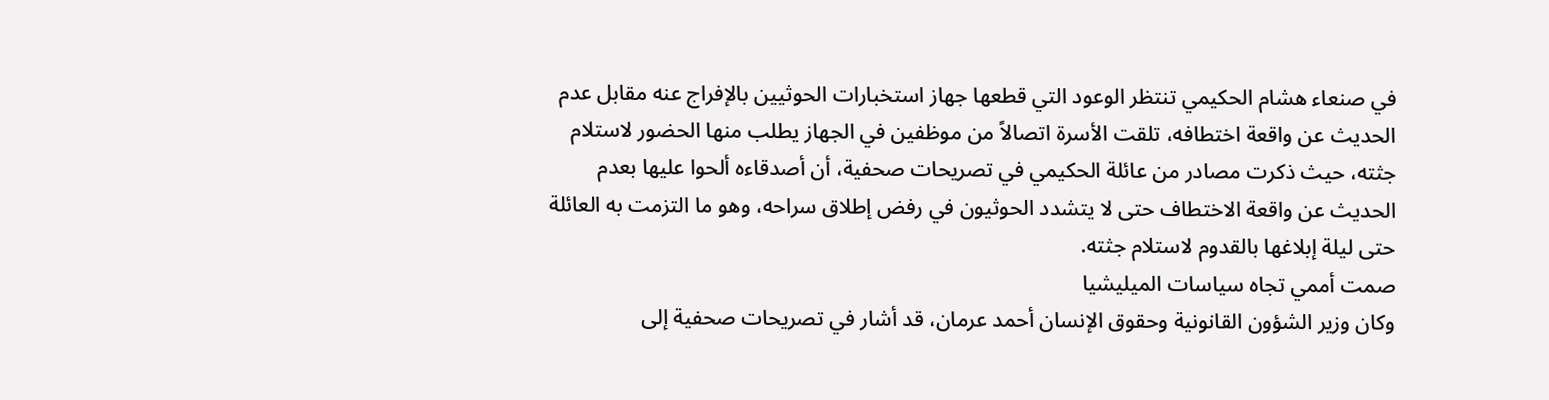في صنعاء هشام الحكيمي تنتظر الوعود التي قطعها جهاز استخبارات الحوثيين بالإفراج عنه مقابل عدم الحديث عن واقعة اختطافه، تلقت الأسرة اتصالاً من موظفين في الجهاز يطلب منها الحضور لاستلام جثته، حيث ذكرت مصادر من عائلة الحكيمي في تصريحات صحفية، أن أصدقاءه ألحوا عليها بعدم الحديث عن واقعة الاختطاف حتى لا يتشدد الحوثيون في رفض إطلاق سراحه، وهو ما التزمت به العائلة حتى ليلة إبلاغها بالقدوم لاستلام جثته.
صمت أممي تجاه سياسات الميليشيا
وكان وزير الشؤون القانونية وحقوق الإنسان أحمد عرمان، قد أشار في تصريحات صحفية إلى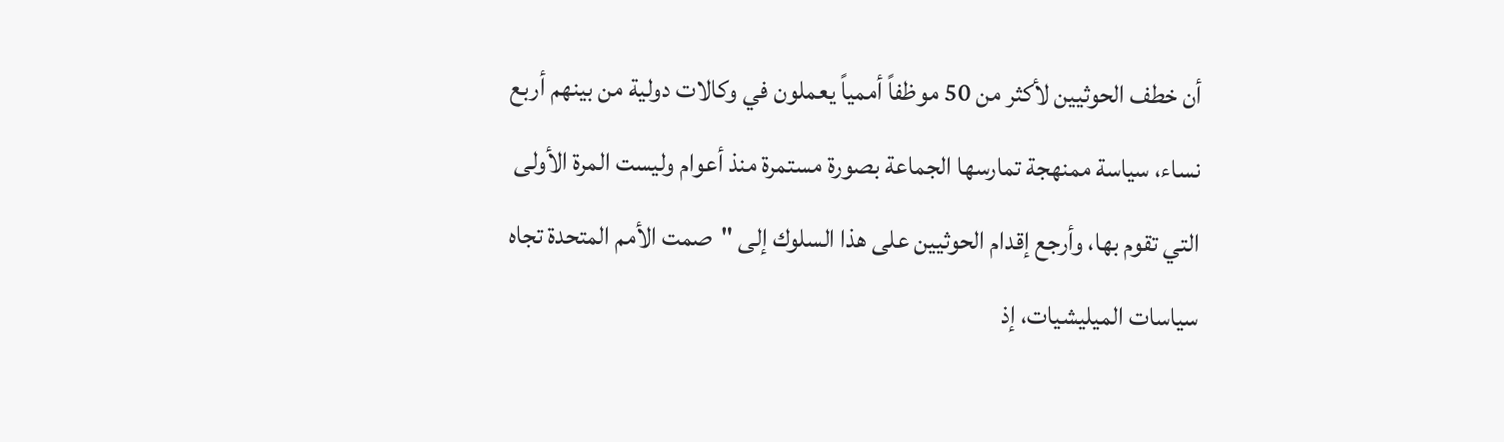أن خطف الحوثيين لأكثر من 50 موظفاً أممياً يعملون في وكالات دولية من بينهم أربع نساء، سياسة ممنهجة تمارسها الجماعة بصورة مستمرة منذ أعوام وليست المرة الأولى التي تقوم بها، وأرجع إقدام الحوثيين على هذا السلوك إلى "صمت الأمم المتحدة تجاه سياسات الميليشيات، إذ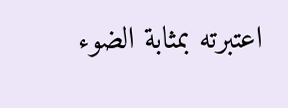اعتبرته بمثابة الضوء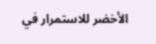الأخضر للاستمرار في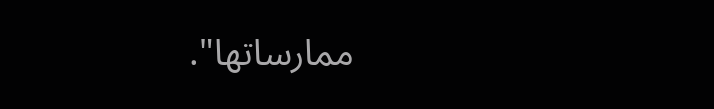ممارساتها".